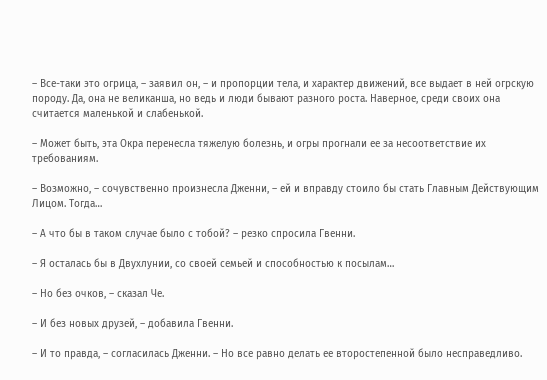– Все-таки это огрица, – заявил он, – и пропорции тела, и характер движений, все выдает в ней огрскую породу. Да, она не великанша, но ведь и люди бывают разного роста. Наверное, среди своих она считается маленькой и слабенькой.

– Может быть, эта Окра перенесла тяжелую болезнь, и огры прогнали ее за несоответствие их требованиям.

– Возможно, – сочувственно произнесла Дженни, – ей и вправду стоило бы стать Главным Действующим Лицом. Тогда…

– А что бы в таком случае было с тобой? – резко спросила Гвенни.

– Я осталась бы в Двухлунии, со своей семьей и способностью к посылам…

– Но без очков, – сказал Че.

– И без новых друзей, – добавила Гвенни.

– И то правда, – согласилась Дженни. – Но все равно делать ее второстепенной было несправедливо.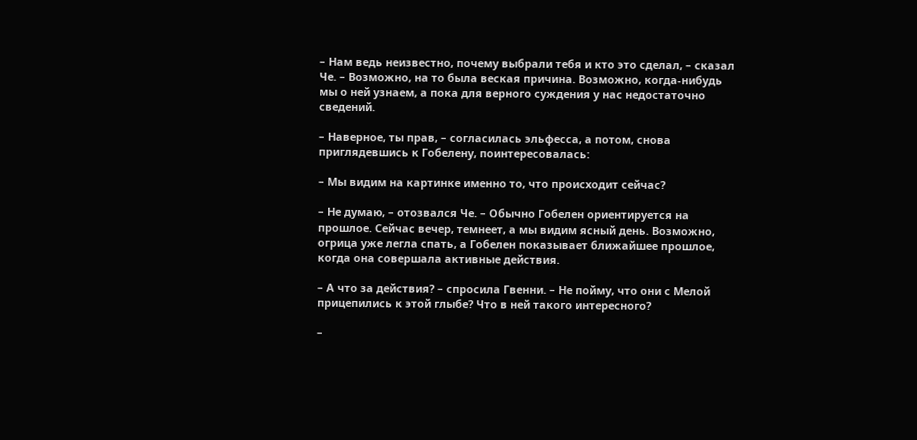– Нам ведь неизвестно, почему выбрали тебя и кто это сделал, – сказал Че. – Возможно, на то была веская причина. Возможно, когда-нибудь мы о ней узнаем, а пока для верного суждения у нас недостаточно сведений.

– Наверное, ты прав, – согласилась эльфесса, а потом, снова приглядевшись к Гобелену, поинтересовалась:

– Мы видим на картинке именно то, что происходит сейчас?

– Не думаю, – отозвался Че. – Обычно Гобелен ориентируется на прошлое. Сейчас вечер, темнеет, а мы видим ясный день. Возможно, огрица уже легла спать, а Гобелен показывает ближайшее прошлое, когда она совершала активные действия.

– А что за действия? – спросила Гвенни. – Не пойму, что они с Мелой прицепились к этой глыбе? Что в ней такого интересного?

–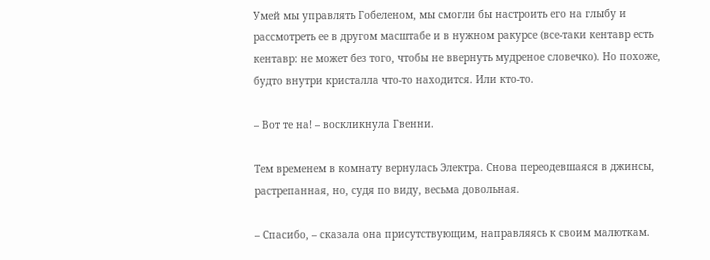Умей мы управлять Гобеленом, мы смогли бы настроить его на глыбу и рассмотреть ее в другом масштабе и в нужном ракурсе (все-таки кентавр есть кентавр: не может без того, чтобы не ввернуть мудреное словечко). Но похоже, будто внутри кристалла что-то находится. Или кто-то.

– Вот те на! – воскликнула Гвенни.

Тем временем в комнату вернулась Электра. Снова переодевшаяся в джинсы, растрепанная, но, судя по виду, весьма довольная.

– Спасибо, – сказала она присутствующим, направляясь к своим малюткам.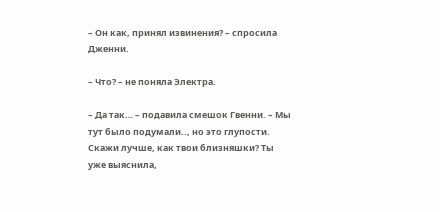– Он как, принял извинения? – спросила Дженни.

– Что? – не поняла Электра.

– Да так… – подавила смешок Гвенни. – Мы тут было подумали.., но это глупости. Скажи лучше, как твои близняшки? Ты уже выяснила,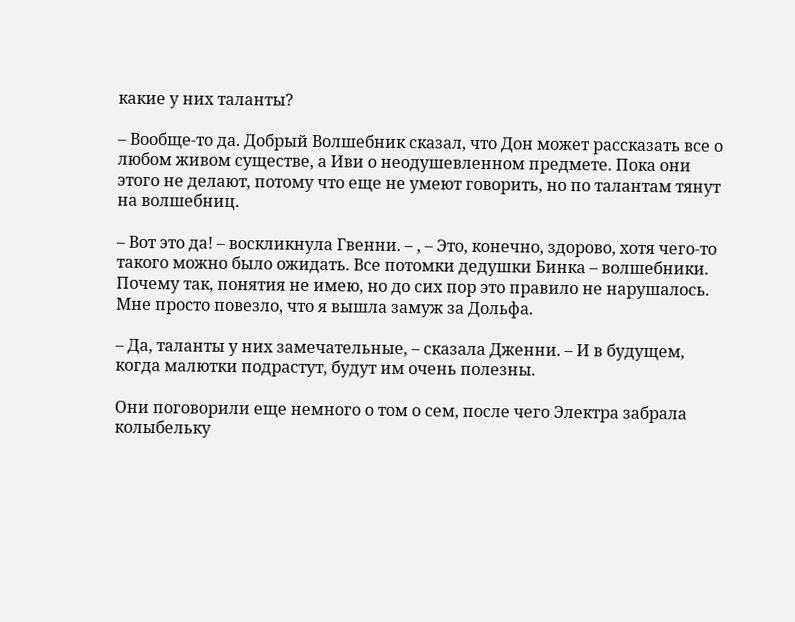какие у них таланты?

– Вообще-то да. Добрый Волшебник сказал, что Дон может рассказать все о любом живом существе, а Иви о неодушевленном предмете. Пока они этого не делают, потому что еще не умеют говорить, но по талантам тянут на волшебниц.

– Вот это да! – воскликнула Гвенни. – , – Это, конечно, здорово, хотя чего-то такого можно было ожидать. Все потомки дедушки Бинка – волшебники. Почему так, понятия не имею, но до сих пор это правило не нарушалось. Мне просто повезло, что я вышла замуж за Дольфа.

– Да, таланты у них замечательные, – сказала Дженни. – И в будущем, когда малютки подрастут, будут им очень полезны.

Они поговорили еще немного о том о сем, после чего Электра забрала колыбельку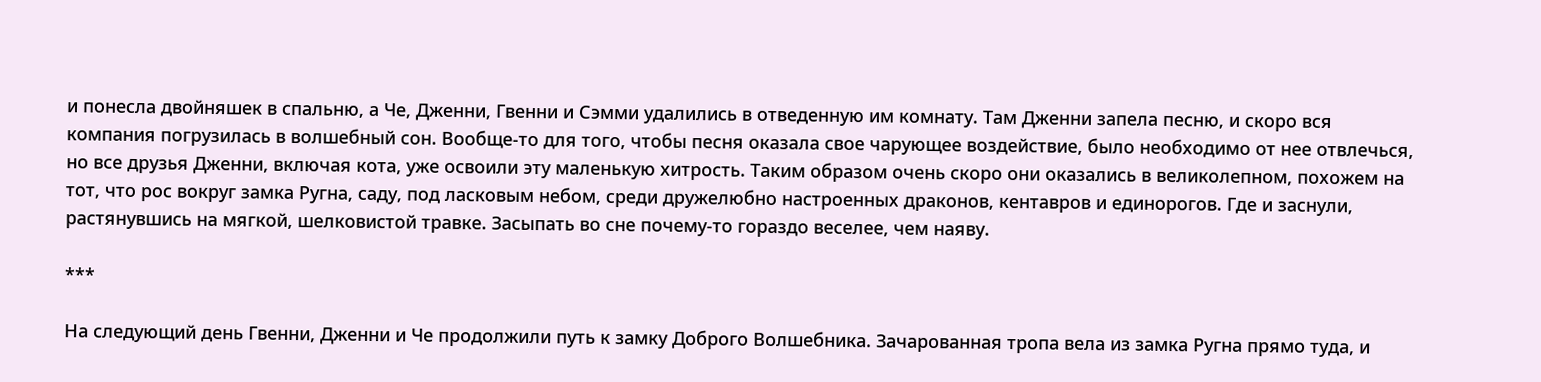и понесла двойняшек в спальню, а Че, Дженни, Гвенни и Сэмми удалились в отведенную им комнату. Там Дженни запела песню, и скоро вся компания погрузилась в волшебный сон. Вообще-то для того, чтобы песня оказала свое чарующее воздействие, было необходимо от нее отвлечься, но все друзья Дженни, включая кота, уже освоили эту маленькую хитрость. Таким образом очень скоро они оказались в великолепном, похожем на тот, что рос вокруг замка Ругна, саду, под ласковым небом, среди дружелюбно настроенных драконов, кентавров и единорогов. Где и заснули, растянувшись на мягкой, шелковистой травке. Засыпать во сне почему-то гораздо веселее, чем наяву.

***

На следующий день Гвенни, Дженни и Че продолжили путь к замку Доброго Волшебника. Зачарованная тропа вела из замка Ругна прямо туда, и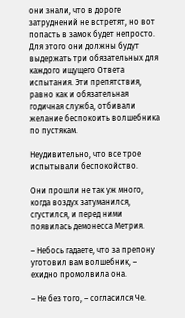они знали, что в дороге затруднений не встретят, но вот попасть в замок будет непросто. Для этого они должны будут выдержать три обязательных для каждого ищущего Ответа испытания. Эти препятствия, равно как и обязательная годичная служба, отбивали желание беспокоить волшебника по пустякам.

Неудивительно, что все трое испытывали беспокойство.

Они прошли не так уж много, когда воздух затуманился, сгустился, и перед ними появилась демонесса Метрия.

– Небось гадаете, что за препону уготовил вам волшебник, – ехидно промолвила она.

– Не без того, – согласился Че.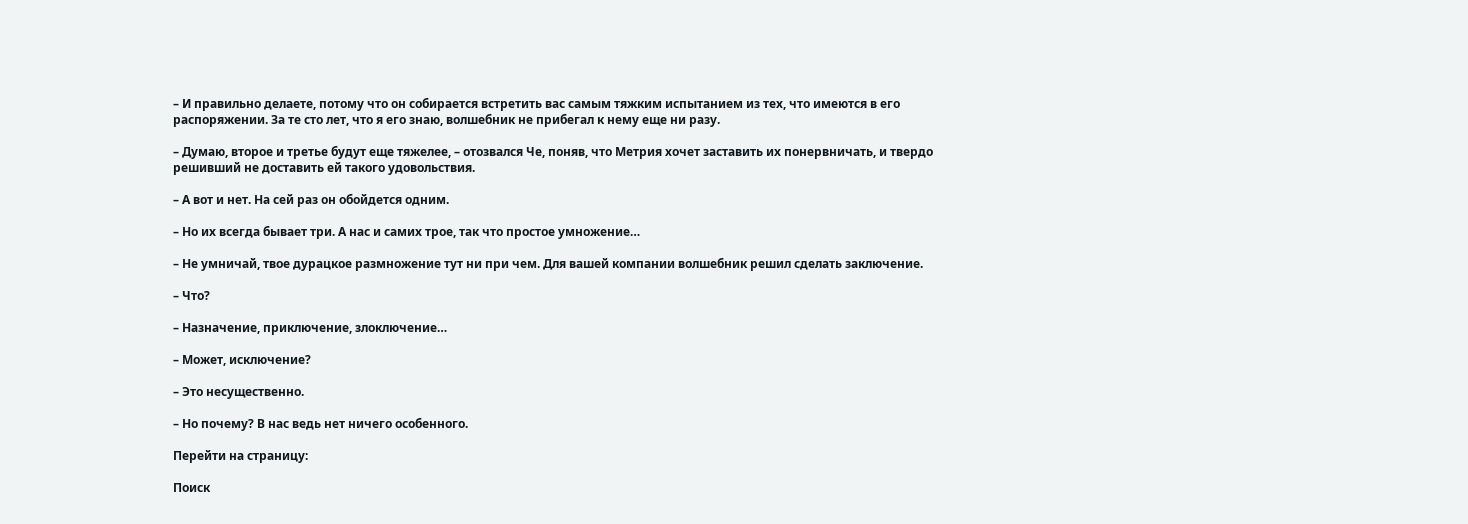– И правильно делаете, потому что он собирается встретить вас самым тяжким испытанием из тех, что имеются в его распоряжении. За те сто лет, что я его знаю, волшебник не прибегал к нему еще ни разу.

– Думаю, второе и третье будут еще тяжелее, – отозвался Че, поняв, что Метрия хочет заставить их понервничать, и твердо решивший не доставить ей такого удовольствия.

– А вот и нет. На сей раз он обойдется одним.

– Но их всегда бывает три. А нас и самих трое, так что простое умножение…

– Не умничай, твое дурацкое размножение тут ни при чем. Для вашей компании волшебник решил сделать заключение.

– Что?

– Назначение, приключение, злоключение…

– Может, исключение?

– Это несущественно.

– Но почему? В нас ведь нет ничего особенного.

Перейти на страницу:

Поиск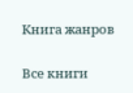Книга жанров

Все книги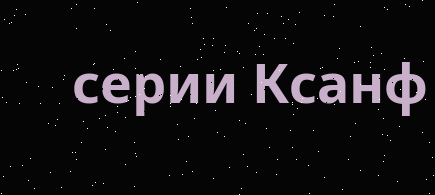серии Ксанф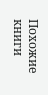Похожие книги